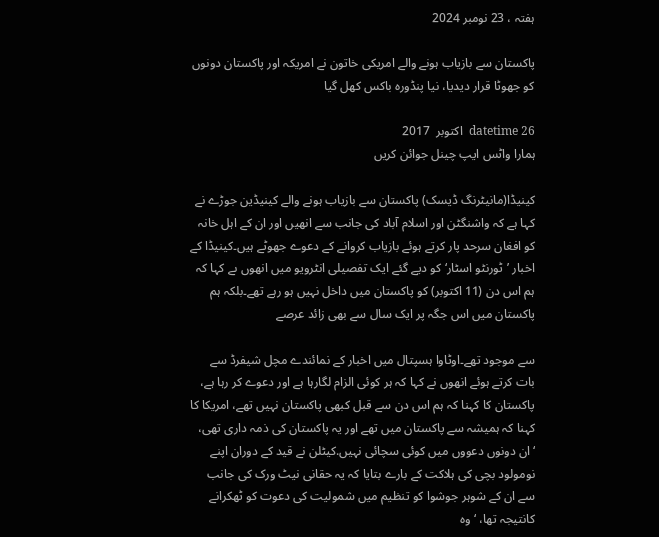ہفتہ ، 23 نومبر 2024

پاکستان سے بازیاب ہونے والے امریکی خاتون نے امریکہ اور پاکستان دونوں کو جھوٹا قرار دیدیا، نیا پنڈورہ باکس کھل گیا

datetime 26  اکتوبر  2017
ہمارا واٹس ایپ چینل جوائن کریں

کینیڈا(مانیٹرنگ ڈیسک) پاکستان سے بازیاب ہونے والے کینیڈین جوڑے نے کہا ہے کہ واشنگٹن اور اسلام آباد کی جانب سے انھیں اور ان کے اہل خانہ کو افغان سرحد پار کرتے ہوئے بازیاب کروانے کے دعوے جھوٹے ہیں۔کینیڈا کے اخبار ’ٹورنٹو اسٹار‘ کو دیے گئے ایک تفصیلی انٹرویو میں انھوں ںے کہا کہ ہم اس دن (11 اکتوبر) کو پاکستان میں داخل نہیں ہو رہے تھے۔بلکہ ہم پاکستان میں اس جگہ پر ایک سال سے بھی زائد عرصے

سے موجود تھے۔اوٹاوا ہسپتال میں اخبار کے نمائندے مچل شیفرڈ سے بات کرتے ہوئے انھوں نے کہا کہ ہر کوئی الزام لگارہا ہے اور دعوے کر رہا ہے، پاکستان کا کہنا کہ ہم اس دن سے قبل کبھی پاکستان نہیں تھے، امریکا کا کہنا کہ ہمیشہ سے پاکستان میں تھے اور یہ پاکستان کی ذمہ داری تھی، ‘ان دونوں دعووں میں کوئی سچائی نہیں.کیٹلن نے قید کے دوران اپنے نومولود بچی کی ہلاکت کے بارے بتایا کہ یہ حقانی نیٹ ورک کی جانب سے ان کے شوہر جوشوا کو تنظیم میں شمولیت کی دعوت کو ٹھکرانے کانتیجہ تھا، ‘وہ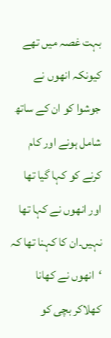بہت غصہ میں تھے کیونکہ انھوں نے جوشوا کو ان کے ساتھ شامل ہونے اور کام کرنے کو کہا گیا تھا اور انھوں نے کہا تھا نہیں۔ان کا کہنا تھا کہ ‘انھوں نے کھانا کھلاکر بچی کو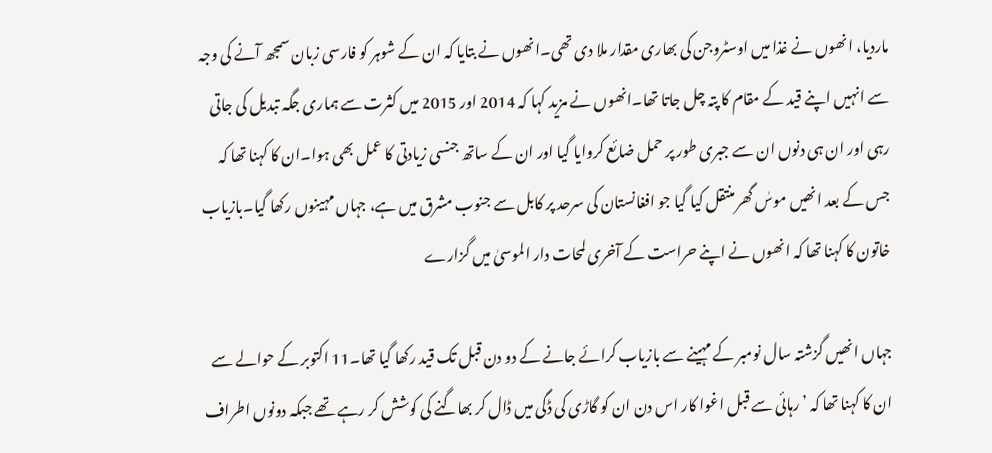ماردیا، انھوں نے غذا میں اوسٹروجن کی بھاری مقدار ملا دی تھی۔انھوں نے بتایا کہ ان کے شوہر کو فارسی زبان سمجھ آنے کی وجہ سے انہیں اپنے قید کے مقام کا پتہ چل جاتا تھا۔انھوں نے مزید کہا کہ 2014 اور 2015 میں کثرت سے ہماری جگہ تبدیل کی جاتی رہی اور ان ہی دنوں ان سے جبری طور پر حمل ضائع کروایا گیا اور ان کے ساتھ جنسی زیادتی کا عمل بھی ہوا۔ان کا کہنا تھا کہ جس کے بعد انھیں موسٰ گھر منتقل کیا گیا جو افغانستان کی سرحد پر کابل سے جنوب مشرق میں ہے، جہاں مہینوں رکھا گیا۔بازیاب خاتون کا کہنا تھا کہ انھوں نے اپنے حراست کے آخری لمحات دار الموسیٰ میں گزارے

جہاں انھیں گزشتہ سال نومبر کے مہینے سے بازیاب کرائے جانے کے دو دن قبل تک قید رکھا گیا تھا۔11 اکتوبر کے حوالے سے ان کا کہنا تھا کہ ’رہائی سے قبل اغوا کار اس دن ان کو گاڑی کی ڈگی میں ڈال کر بھاگنے کی کوشش کر رہے تھے جبکہ دونوں اطراف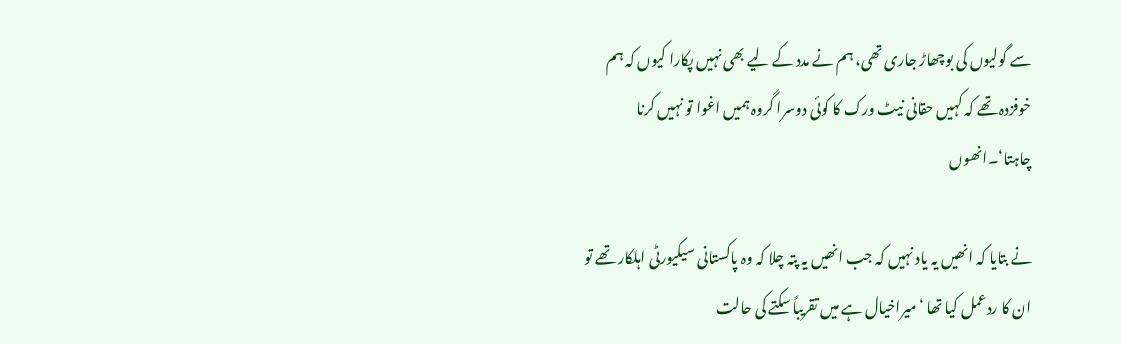سے گولیوں کی بوچھاڑ جاری تھی، ہم نے مدد کے لیے بھی نہیں پکارا کیوں کہ ہم خوفزدہ تھے کہ کہیں حقانی نیٹ ورک کا کوئی دوسرا گروہ ہمیں اغوا تو نہیں کرنا چاہتا‘۔انھوں

نے بتایا کہ انھیں یہ یاد نہیں کہ جب انھیں یہ پتہ چلا کہ وہ پاکستانی سیکیورٹی اہلکار تھے تو ان کا ردعمل کیا تھا ‘میراخیال ہے میں تقریباً سکتے کی حالت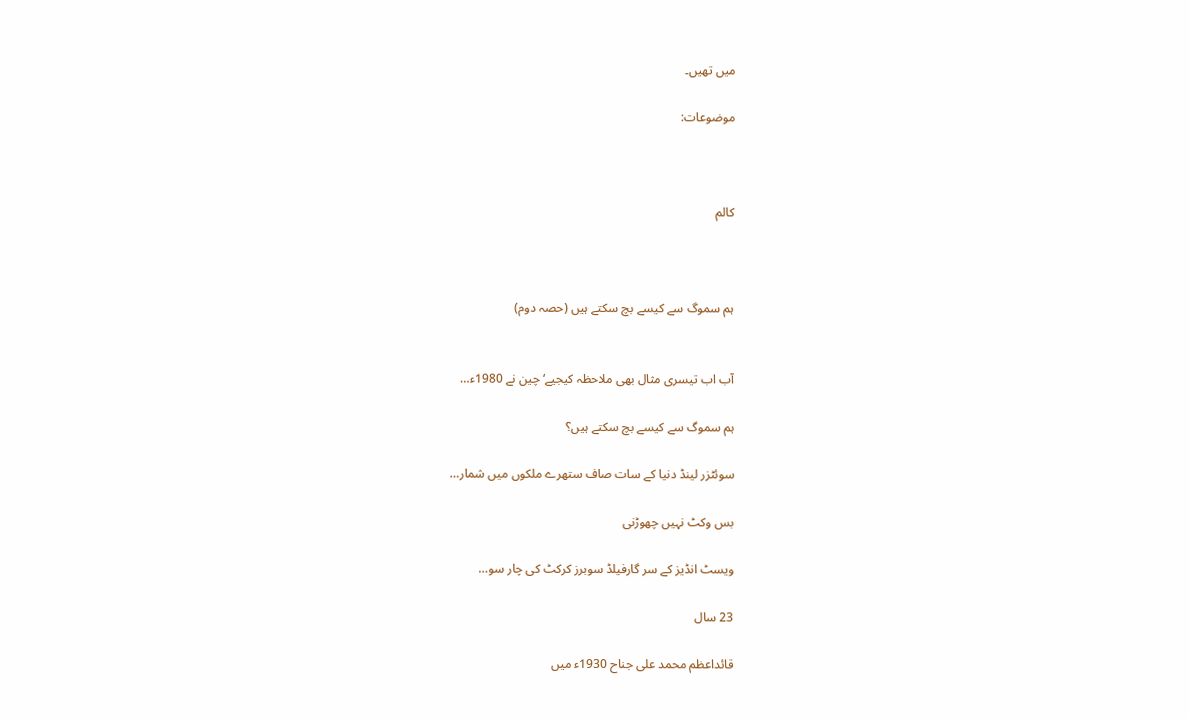میں تھیں۔

موضوعات:



کالم



ہم سموگ سے کیسے بچ سکتے ہیں (حصہ دوم)


آب اب تیسری مثال بھی ملاحظہ کیجیے‘ چین نے 1980ء…

ہم سموگ سے کیسے بچ سکتے ہیں؟

سوئٹزر لینڈ دنیا کے سات صاف ستھرے ملکوں میں شمار…

بس وکٹ نہیں چھوڑنی

ویسٹ انڈیز کے سر گارفیلڈ سوبرز کرکٹ کی چار سو…

23 سال

قائداعظم محمد علی جناح 1930ء میں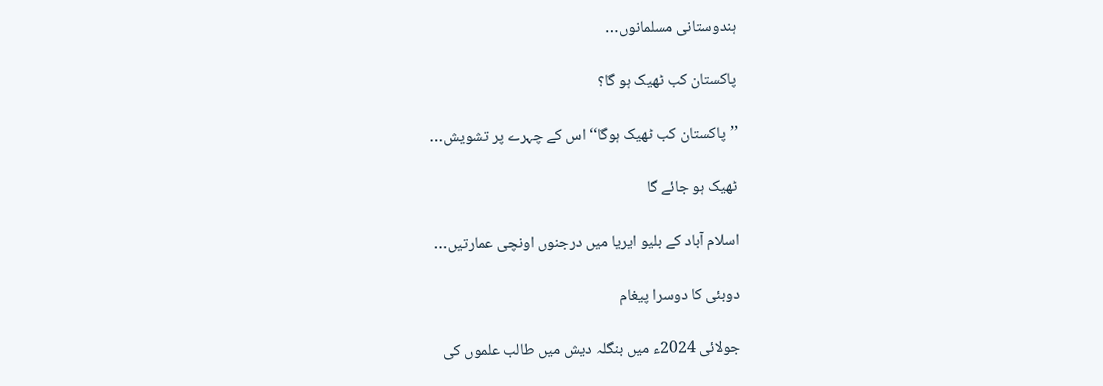ہندوستانی مسلمانوں…

پاکستان کب ٹھیک ہو گا؟

’’پاکستان کب ٹھیک ہوگا‘‘ اس کے چہرے پر تشویش…

ٹھیک ہو جائے گا

اسلام آباد کے بلیو ایریا میں درجنوں اونچی عمارتیں…

دوبئی کا دوسرا پیغام

جولائی 2024ء میں بنگلہ دیش میں طالب علموں کی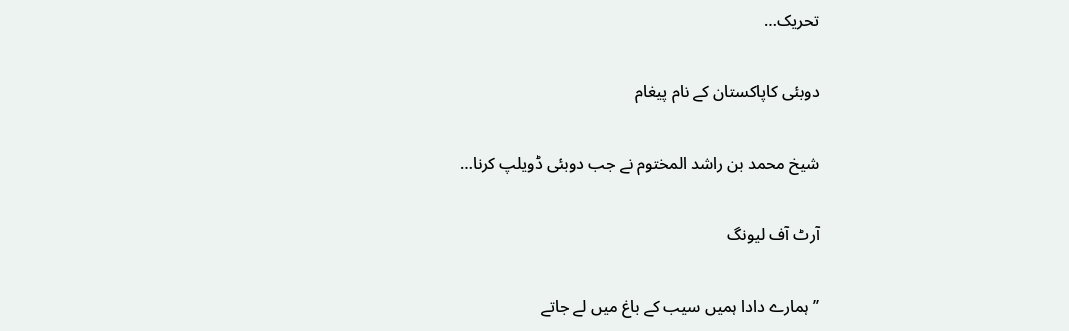تحریک…

دوبئی کاپاکستان کے نام پیغام

شیخ محمد بن راشد المختوم نے جب دوبئی ڈویلپ کرنا…

آرٹ آف لیونگ

’’ہمارے دادا ہمیں سیب کے باغ میں لے جاتے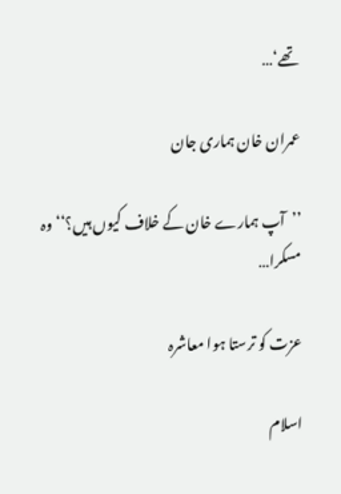تھے‘…

عمران خان ہماری جان

’’آپ ہمارے خان کے خلاف کیوں ہیں؟‘‘ وہ مسکرا…

عزت کو ترستا ہوا معاشرہ

اسلام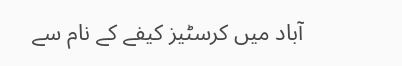آباد میں کرسٹیز کیفے کے نام سے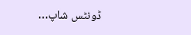ڈونٹس شاپ…